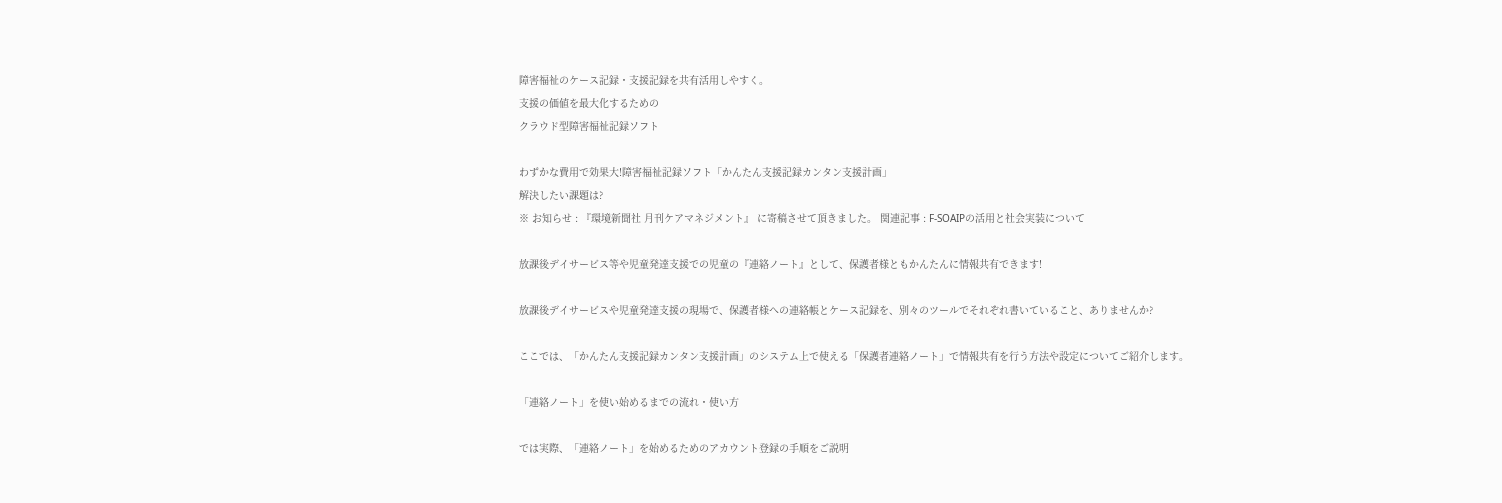障害福祉のケース記録・支援記録を共有活用しやすく。
支援の価値を最大化するための
クラウド型障害福祉記録ソフト

わずかな費用で効果大!障害福祉記録ソフト「かんたん支援記録カンタン支援計画」
解決したい課題は?
※ お知らせ : 『環境新聞社 月刊ケアマネジメント』 に寄稿させて頂きました。 関連記事 : F-SOAIPの活用と社会実装について

放課後デイサービス等や児童発達支援での児童の『連絡ノート』として、保護者様ともかんたんに情報共有できます!

放課後デイサービスや児童発達支援の現場で、保護者様への連絡帳とケース記録を、別々のツールでそれぞれ書いていること、ありませんか?

ここでは、「かんたん支援記録カンタン支援計画」のシステム上で使える「保護者連絡ノート」で情報共有を行う方法や設定についてご紹介します。

「連絡ノート」を使い始めるまでの流れ・使い方

では実際、「連絡ノート」を始めるためのアカウント登録の手順をご説明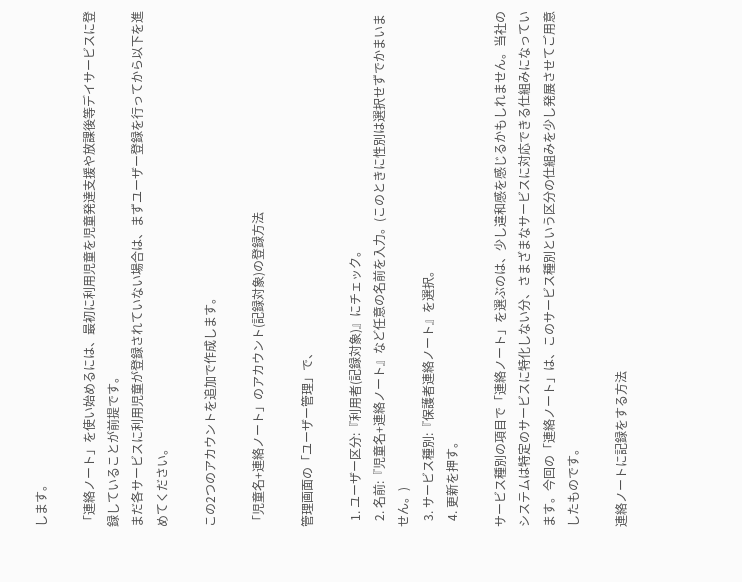します。

「連絡ノート」を使い始めるには、最初に利用児童を児童発達支援や放課後等デイサービスに登録していることが前提です。
まだ各サービスに利用児童が登録されていない場合は、まずユーザー登録を行ってから以下を進めてください。

この2つのアカウントを追加で作成します。

「児童名+連絡ノート」のアカウント(記録対象)の登録方法

管理画面の「ユーザー管理」で、

  1. ユーザー区分:『利用者(記録対象)』にチェック。
  2. 名前:『児童名+連絡ノート』など任意の名前を入力。(このときに性別は選択せずでかまいません。)
  3. サービス種別:『保護者連絡ノート』を選択。
  4. 更新を押す。

サービス種別の項目で「連絡ノート」を選ぶのは、少し違和感を感じるかもしれません。当社のシステムは特定のサービスに特化しない分、さまざまなサービスに対応できる仕組みになっています。今回の「連絡ノート」は、このサービス種別という区分の仕組みを少し発展させてご用意したものです。

連絡ノートに記録をする方法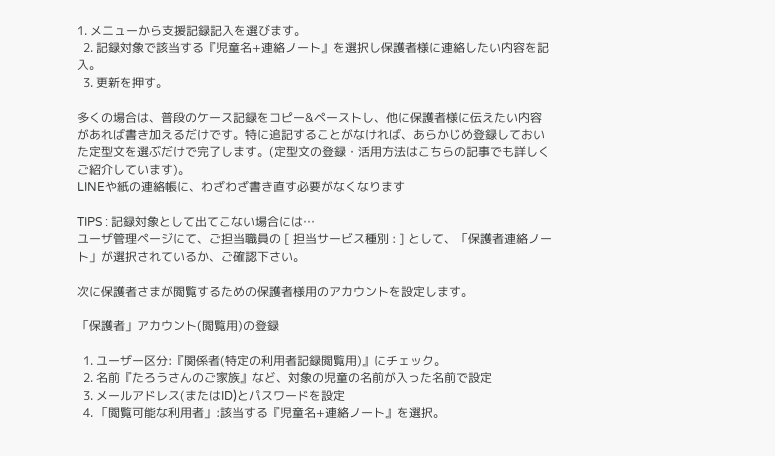1. メニューから支援記録記入を選びます。
  2. 記録対象で該当する『児童名+連絡ノート』を選択し保護者様に連絡したい内容を記入。
  3. 更新を押す。

多くの場合は、普段のケース記録をコピー&ペーストし、他に保護者様に伝えたい内容があれば書き加えるだけです。特に追記することがなければ、あらかじめ登録しておいた定型文を選ぶだけで完了します。(定型文の登録・活用方法はこちらの記事でも詳しくご紹介しています)。
LINEや紙の連絡帳に、わざわざ書き直す必要がなくなります

TIPS : 記録対象として出てこない場合には…
ユーザ管理ページにて、ご担当職員の [ 担当サービス種別 : ] として、「保護者連絡ノート」が選択されているか、ご確認下さい。

次に保護者さまが閲覧するための保護者様用のアカウントを設定します。

「保護者」アカウント(閲覧用)の登録

  1. ユーザー区分:『関係者(特定の利用者記録閲覧用)』にチェック。
  2. 名前『たろうさんのご家族』など、対象の児童の名前が入った名前で設定
  3. メールアドレス(またはID)とパスワードを設定
  4. 「閲覧可能な利用者」:該当する『児童名+連絡ノート』を選択。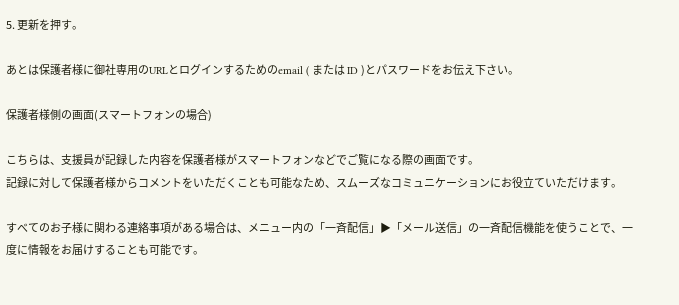5. 更新を押す。

あとは保護者様に御社専用のURLとログインするためのemail ( または ID )とパスワードをお伝え下さい。

保護者様側の画面(スマートフォンの場合)

こちらは、支援員が記録した内容を保護者様がスマートフォンなどでご覧になる際の画面です。
記録に対して保護者様からコメントをいただくことも可能なため、スムーズなコミュニケーションにお役立ていただけます。

すべてのお子様に関わる連絡事項がある場合は、メニュー内の「一斉配信」▶「メール送信」の一斉配信機能を使うことで、一度に情報をお届けすることも可能です。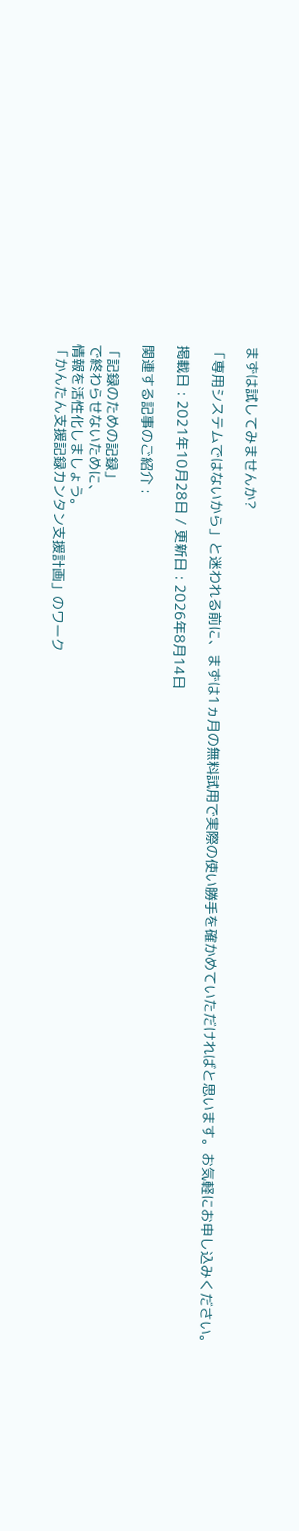まずは試してみませんか?

「専用システムではないから」と迷われる前に、まずは1ヵ月の無料試用で実際の使い勝手を確かめていただければと思います。お気軽にお申し込みください。

掲載日 : 2021年10月28日 / 更新日 : 2026年8月14日

関連する記事のご紹介 :

「記録のための記録」
で終わらせないために、
情報を活性化しましょう。
「かんたん支援記録カンタン支援計画」のワーク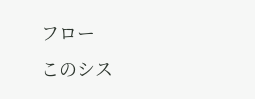フロー
このシス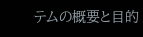テムの概要と目的